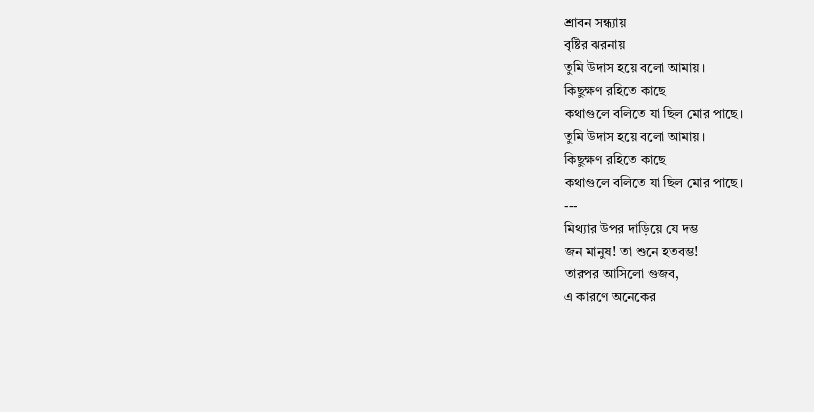শ্রাবন সন্ধ্যায়
বৃষ্টির ঝরনায়
তুমি উদাস হয়ে বলো আমায়।
কিছুক্ষণ রহিতে কাছে
কথাগুলে বলিতে যা ছিল মোর পাছে।
তুমি উদাস হয়ে বলো আমায়।
কিছুক্ষণ রহিতে কাছে
কথাগুলে বলিতে যা ছিল মোর পাছে।
---
মিথ্যার উপর দাড়িয়ে যে দম্ভ
জন মানুষ! তা শুনে হতবম্ভ!
তারপর আসিলো গুজব,
এ কারণে অনেকের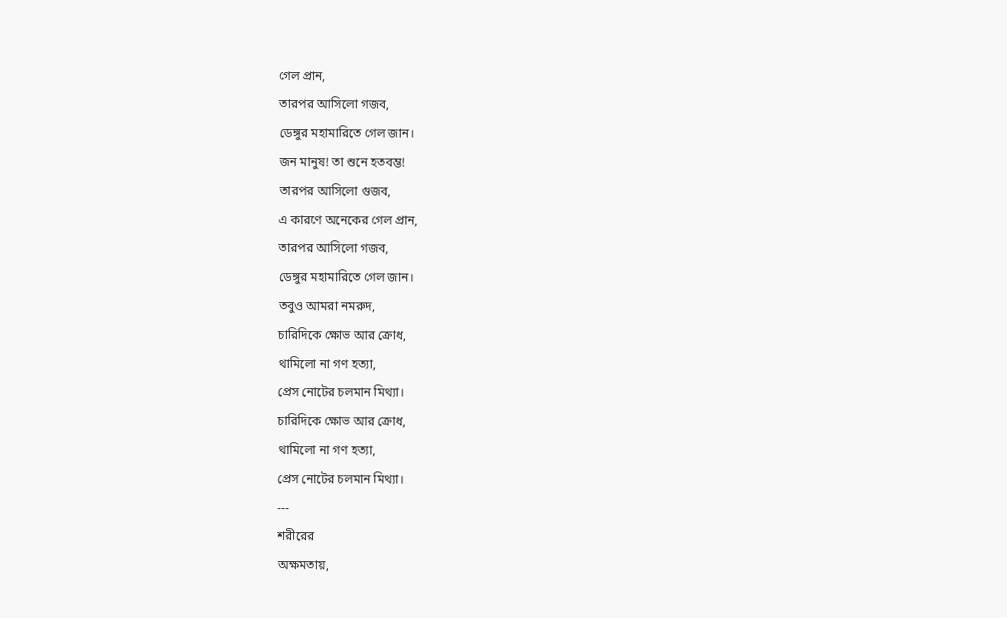গেল প্রান,
তারপর আসিলো গজব,
ডেঙ্গুর মহামারিতে গেল জান।
জন মানুষ! তা শুনে হতবম্ভ!
তারপর আসিলো গুজব,
এ কারণে অনেকের গেল প্রান,
তারপর আসিলো গজব,
ডেঙ্গুর মহামারিতে গেল জান।
তবুও আমরা নমরুদ,
চারিদিকে ক্ষোভ আর ক্রোধ,
থামিলো না গণ হত্যা,
প্রেস নোটের চলমান মিথ্যা।
চারিদিকে ক্ষোভ আর ক্রোধ,
থামিলো না গণ হত্যা,
প্রেস নোটের চলমান মিথ্যা।
---
শরীরের
অক্ষমতায়,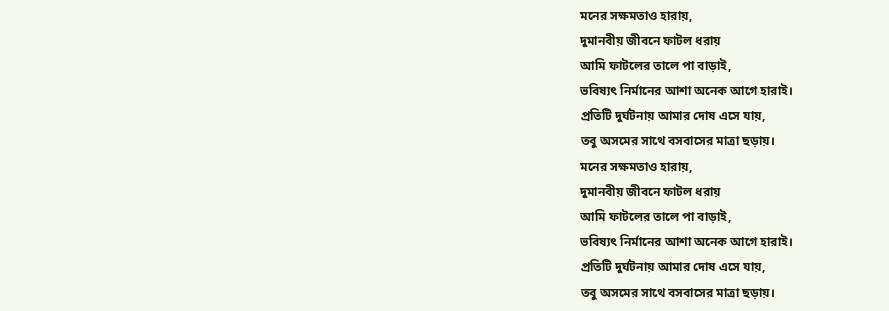মনের সক্ষমতাও হারায়,
দুমানবীয় জীবনে ফাটল ধরায়
আমি ফাটলের তালে পা বাড়াই,
ভবিষ্যৎ নির্মানের আশা অনেক আগে হারাই।
প্রতিটি দুর্ঘটনায় আমার দোষ এসে যায়,
তবু অসমের সাথে বসবাসের মাত্রা ছড়ায়।
মনের সক্ষমতাও হারায়,
দুমানবীয় জীবনে ফাটল ধরায়
আমি ফাটলের তালে পা বাড়াই,
ভবিষ্যৎ নির্মানের আশা অনেক আগে হারাই।
প্রতিটি দুর্ঘটনায় আমার দোষ এসে যায়,
তবু অসমের সাথে বসবাসের মাত্রা ছড়ায়।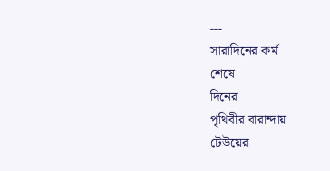---
সারাদিনের কর্ম
শেষে
দিনের
পৃথিবীর বারান্দায়
টেউয়ের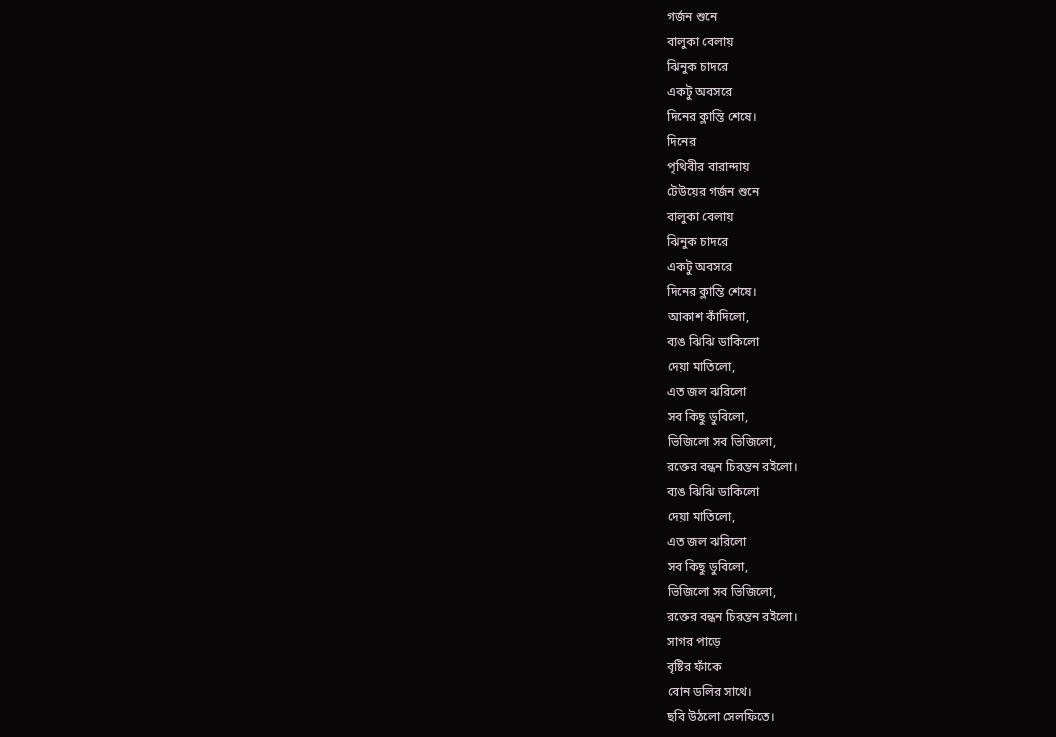গর্জন শুনে
বালুকা বেলায়
ঝিনুক চাদরে
একটু অবসরে
দিনের ক্লান্তি শেষে।
দিনের
পৃথিবীর বারান্দায়
টেউয়ের গর্জন শুনে
বালুকা বেলায়
ঝিনুক চাদরে
একটু অবসরে
দিনের ক্লান্তি শেষে।
আকাশ কাঁদিলো,
ব্যঙ ঝিঝি ডাকিলো
দেয়া মাতিলো,
এত জল ঝরিলো
সব কিছু ডুবিলো,
ভিজিলো সব ভিজিলো,
রক্তের বন্ধন চিরন্তন রইলো।
ব্যঙ ঝিঝি ডাকিলো
দেয়া মাতিলো,
এত জল ঝরিলো
সব কিছু ডুবিলো,
ভিজিলো সব ভিজিলো,
রক্তের বন্ধন চিরন্তন রইলো।
সাগর পাড়ে
বৃষ্টির ফাঁকে
বোন ডলির সাথে।
ছবি উঠলো সেলফিতে।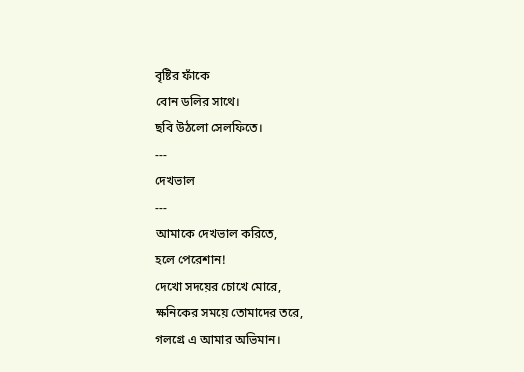বৃষ্টির ফাঁকে
বোন ডলির সাথে।
ছবি উঠলো সেলফিতে।
---
দেখভাল
---
আমাকে দেখভাল করিতে,
হলে পেরেশান!
দেখো সদয়ের চোখে মোরে,
ক্ষনিকের সময়ে তোমাদের তরে,
গলগ্রে এ আমার অভিমান।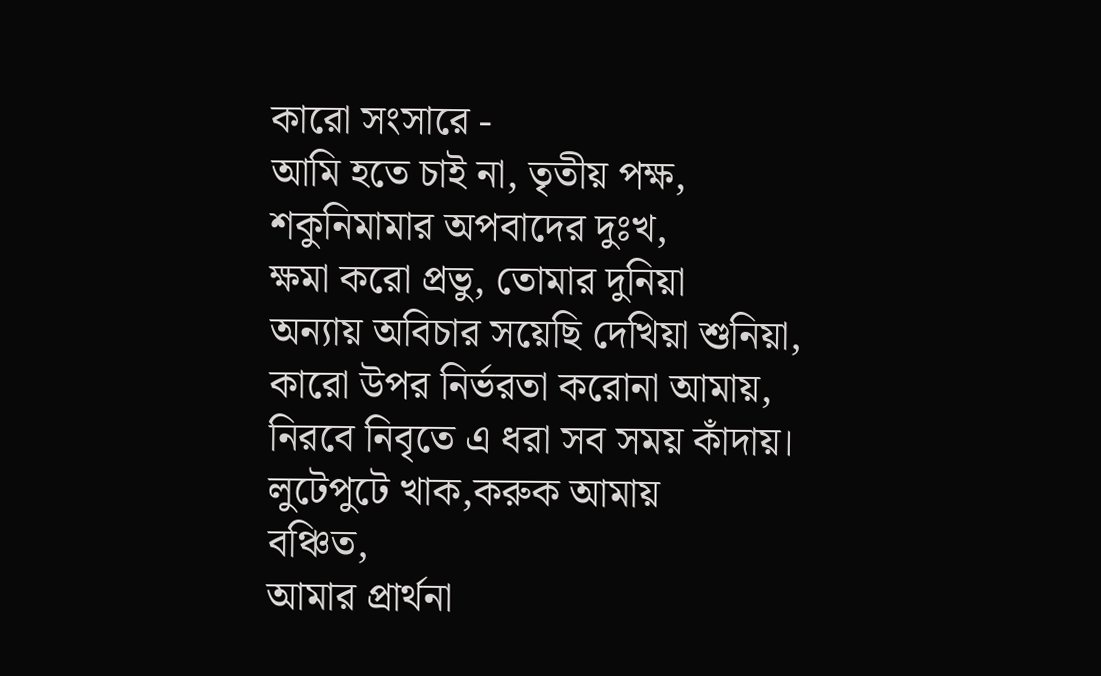কারো সংসারে -
আমি হতে চাই না, তৃতীয় পক্ষ,
শকুনিমামার অপবাদের দুঃখ,
ক্ষমা করো প্রভু, তোমার দুনিয়া
অন্যায় অবিচার সয়েছি দেখিয়া শুনিয়া,
কারো উপর নির্ভরতা করোনা আমায়,
নিরবে নিবৃতে এ ধরা সব সময় কাঁদায়।
লুটেপুটে খাক,করুক আমায়
বঞ্চিত,
আমার প্রার্থনা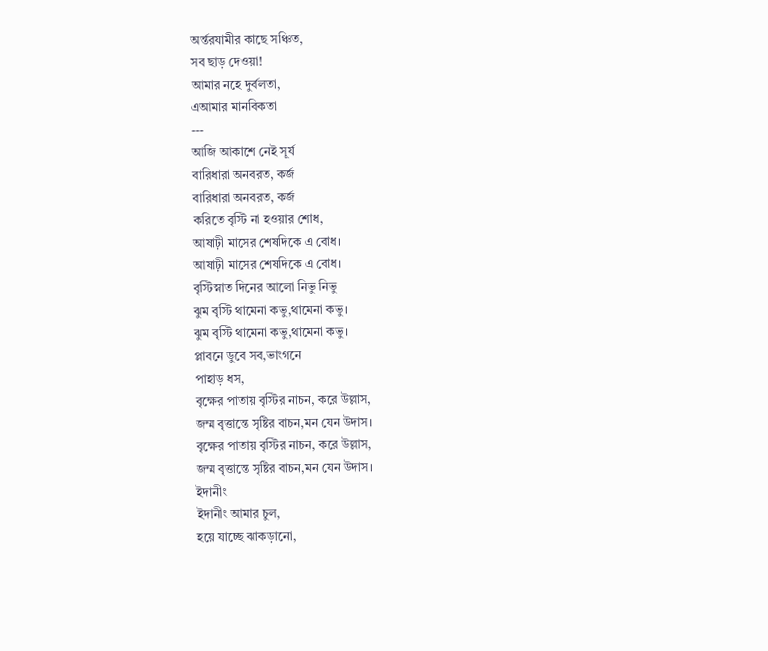অর্ন্তরযামীর কাছে সঞ্চিত,
সব ছাড় দেওয়া!
আমার নহে দুর্বলতা,
এআমার মানবিকতা
---
আজি আকাশে নেই সূর্য
বারিধারা অনবরত, কর্জ
বারিধারা অনবরত, কর্জ
করিতে বৃস্টি না হওয়ার শোধ,
আষাঢ়ী মাসের শেষদিকে এ বোধ।
আষাঢ়ী মাসের শেষদিকে এ বোধ।
বৃস্টিস্নাত দিনের আলো নিভু নিভু
ঝুম বৃস্টি থামেনা কভু,থামেনা কভু।
ঝুম বৃস্টি থামেনা কভু,থামেনা কভু।
প্লাবনে ডুবে সব,ভাংগনে
পাহাড় ধস,
বৃক্ষের পাতায় বৃস্টির নাচন, করে উল্লাস,
জম্ম বৃত্তান্তে সৃষ্টির বাচন,মন যেন উদাস।
বৃক্ষের পাতায় বৃস্টির নাচন, করে উল্লাস,
জম্ম বৃত্তান্তে সৃষ্টির বাচন,মন যেন উদাস।
ইদানীং
ইদানীং আমার চুল,
হয়ে যাচ্ছে ঝাকড়ানো,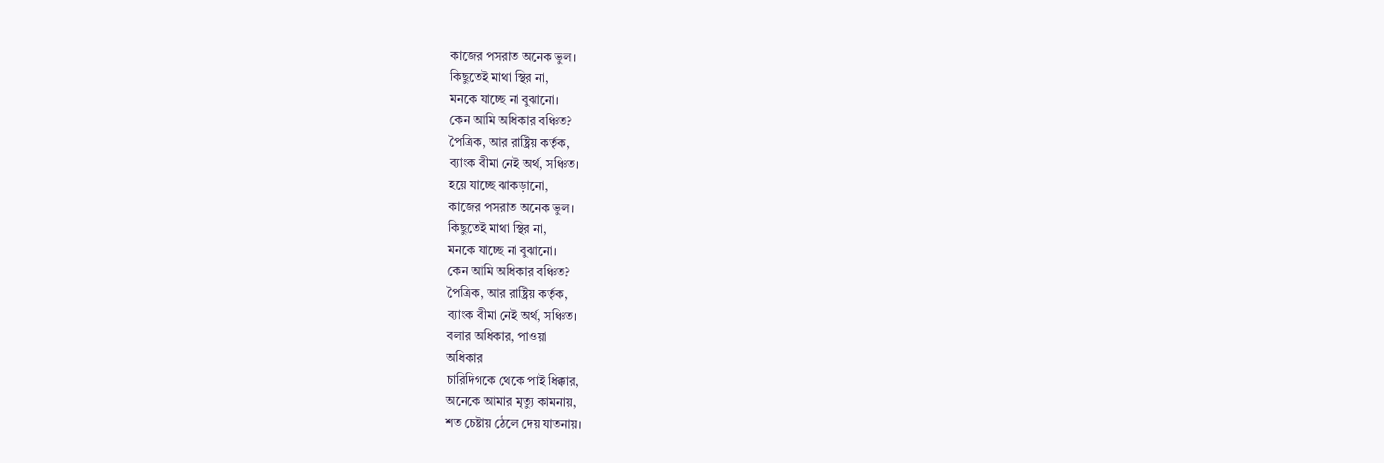কাজের পসরাত অনেক ভুল।
কিছুতেই মাথা স্থির না,
মনকে যাচ্ছে না বুঝানো।
কেন আমি অধিকার বঞ্চিত?
পৈত্রিক, আর রাষ্ট্রিয় কর্তৃক,
ব্যাংক বীমা নেই অর্থ, সঞ্চিত।
হয়ে যাচ্ছে ঝাকড়ানো,
কাজের পসরাত অনেক ভুল।
কিছুতেই মাথা স্থির না,
মনকে যাচ্ছে না বুঝানো।
কেন আমি অধিকার বঞ্চিত?
পৈত্রিক, আর রাষ্ট্রিয় কর্তৃক,
ব্যাংক বীমা নেই অর্থ, সঞ্চিত।
বলার অধিকার, পাওয়া
অধিকার
চারিদিগকে থেকে পাই ধিক্কার,
অনেকে আমার মৃত্যু কামনায়,
শত চেষ্টায় ঠেলে দেয় যাতনায়।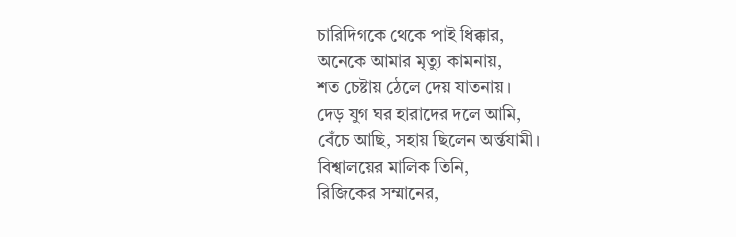চারিদিগকে থেকে পাই ধিক্কার,
অনেকে আমার মৃত্যু কামনায়,
শত চেষ্টায় ঠেলে দেয় যাতনায়।
দেড় যুগ ঘর হারাদের দলে আমি,
বেঁচে আছি, সহায় ছিলেন অর্ন্তযামী।
বিশ্বালয়ের মালিক তিনি,
রিজিকের সম্মানের,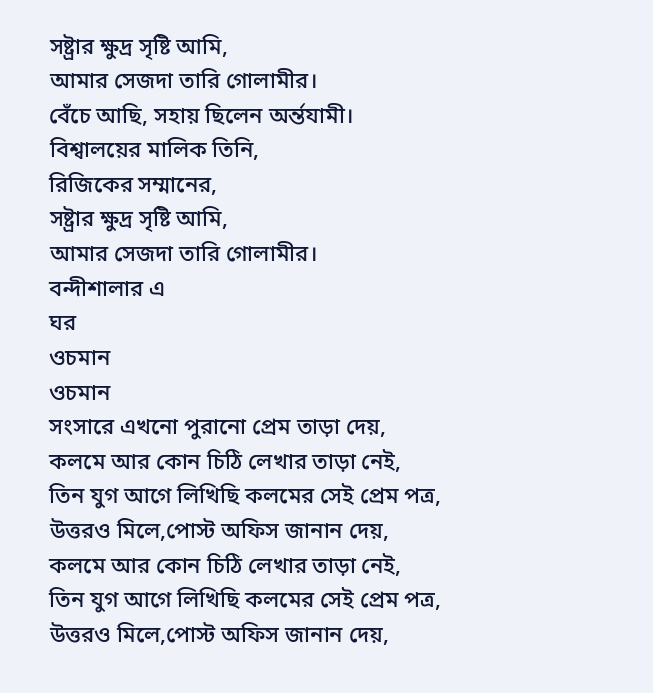সষ্ট্রার ক্ষুদ্র সৃষ্টি আমি,
আমার সেজদা তারি গোলামীর।
বেঁচে আছি, সহায় ছিলেন অর্ন্তযামী।
বিশ্বালয়ের মালিক তিনি,
রিজিকের সম্মানের,
সষ্ট্রার ক্ষুদ্র সৃষ্টি আমি,
আমার সেজদা তারি গোলামীর।
বন্দীশালার এ
ঘর
ওচমান
ওচমান
সংসারে এখনো পুরানো প্রেম তাড়া দেয়,
কলমে আর কোন চিঠি লেখার তাড়া নেই,
তিন যুগ আগে লিখিছি কলমের সেই প্রেম পত্র,
উত্তরও মিলে,পোস্ট অফিস জানান দেয়,
কলমে আর কোন চিঠি লেখার তাড়া নেই,
তিন যুগ আগে লিখিছি কলমের সেই প্রেম পত্র,
উত্তরও মিলে,পোস্ট অফিস জানান দেয়,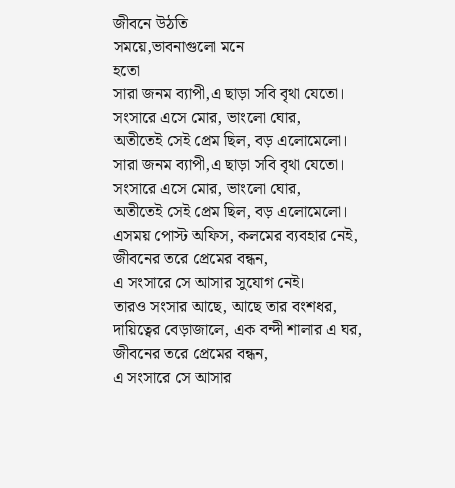জীবনে উঠতি
সময়ে,ভাবনাগুলো মনে
হতো
সারা জনম ব্যাপী,এ ছাড়া সবি বৃথা যেতো।
সংসারে এসে মোর, ভাংলো ঘোর,
অতীতেই সেই প্রেম ছিল, বড় এলোমেলো।
সারা জনম ব্যাপী,এ ছাড়া সবি বৃথা যেতো।
সংসারে এসে মোর, ভাংলো ঘোর,
অতীতেই সেই প্রেম ছিল, বড় এলোমেলো।
এসময় পোস্ট অফিস, কলমের ব্যবহার নেই,
জীবনের তরে প্রেমের বন্ধন,
এ সংসারে সে আসার সুযোগ নেই।
তারও সংসার আছে, আছে তার বংশধর,
দায়িত্বের বেড়াজালে, এক বন্দী শালার এ ঘর,
জীবনের তরে প্রেমের বন্ধন,
এ সংসারে সে আসার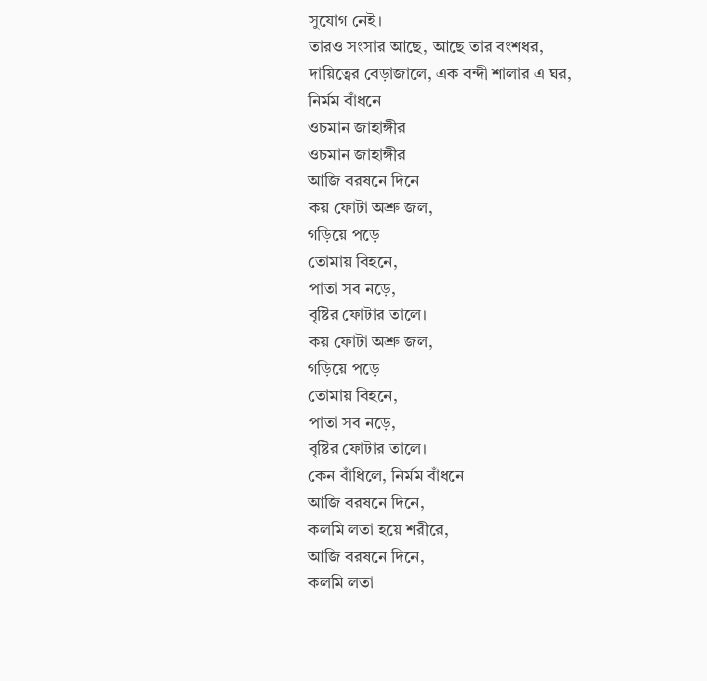সুযোগ নেই।
তারও সংসার আছে, আছে তার বংশধর,
দায়িত্বের বেড়াজালে, এক বন্দী শালার এ ঘর,
নির্মম বাঁধনে
ওচমান জাহাঙ্গীর
ওচমান জাহাঙ্গীর
আজি বরষনে দিনে
কয় ফোটা অশ্রু জল,
গড়িয়ে পড়ে
তোমায় বিহনে,
পাতা সব নড়ে,
বৃষ্টির ফোটার তালে।
কয় ফোটা অশ্রু জল,
গড়িয়ে পড়ে
তোমায় বিহনে,
পাতা সব নড়ে,
বৃষ্টির ফোটার তালে।
কেন বাঁধিলে, নির্মম বাঁধনে
আজি বরষনে দিনে,
কলমি লতা হয়ে শরীরে,
আজি বরষনে দিনে,
কলমি লতা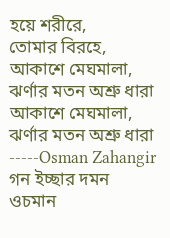হয়ে শরীরে,
তোমার বিরহে,
আকাশে মেঘমালা,
ঝর্ণার মতন অশ্রু ধারা
আকাশে মেঘমালা,
ঝর্ণার মতন অশ্রু ধারা
-----Osman Zahangir
গন ইচ্ছার দমন
ওচমান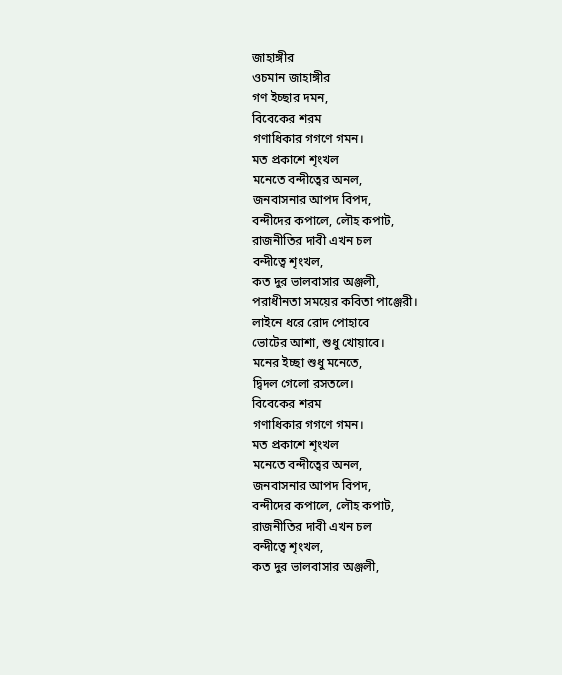জাহাঙ্গীর
ওচমান জাহাঙ্গীর
গণ ইচ্ছার দমন,
বিবেকের শরম
গণাধিকার গগণে গমন।
মত প্রকাশে শৃংখল
মনেতে বন্দীত্বের অনল,
জনবাসনার আপদ বিপদ,
বন্দীদের কপালে, লৌহ কপাট,
রাজনীতির দাবী এখন চল
বন্দীত্বে শৃংখল,
কত দুর ভালবাসার অঞ্জলী,
পরাধীনতা সময়ের কবিতা পাঞ্জেরী।
লাইনে ধরে রোদ পোহাবে
ভোটের আশা, শুধু খোয়াবে।
মনের ইচ্ছা শুধু মনেতে,
দ্বিদল গেলো রসতলে।
বিবেকের শরম
গণাধিকার গগণে গমন।
মত প্রকাশে শৃংখল
মনেতে বন্দীত্বের অনল,
জনবাসনার আপদ বিপদ,
বন্দীদের কপালে, লৌহ কপাট,
রাজনীতির দাবী এখন চল
বন্দীত্বে শৃংখল,
কত দুর ভালবাসার অঞ্জলী,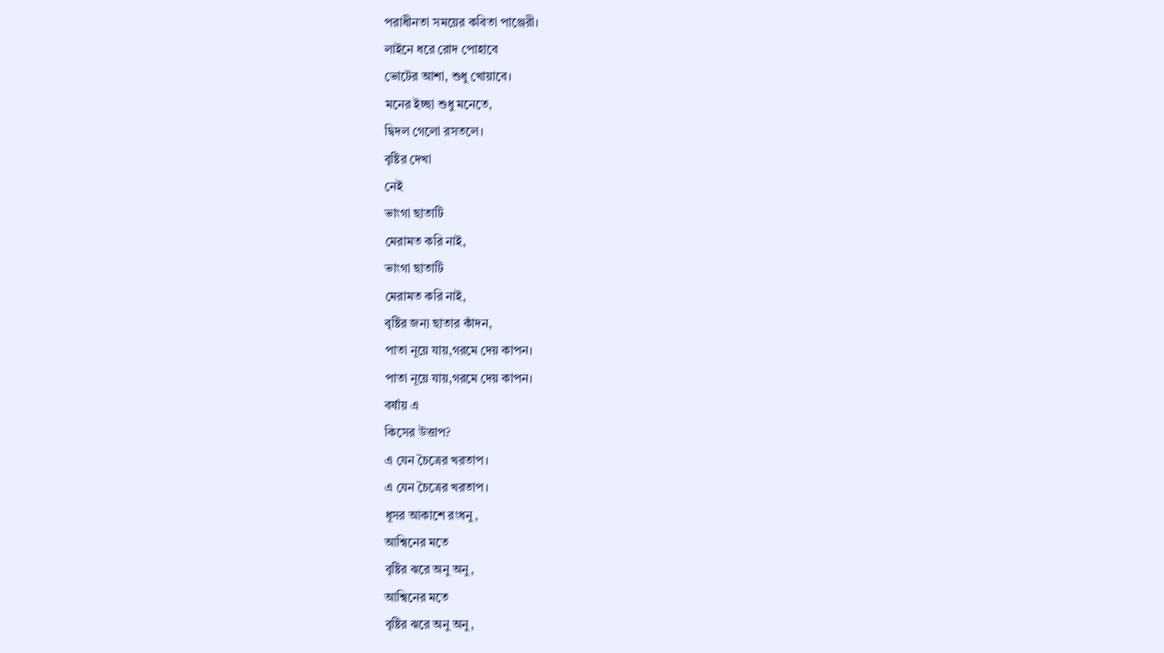পরাধীনতা সময়ের কবিতা পাঞ্জেরী।
লাইনে ধরে রোদ পোহাবে
ভোটের আশা, শুধু খোয়াবে।
মনের ইচ্ছা শুধু মনেতে,
দ্বিদল গেলো রসতলে।
বৃষ্টির দেখা
নেই
ভাংগা ছাতাটি
মেরামত করি নাই,
ভাংগা ছাতাটি
মেরামত করি নাই,
বৃষ্টির জন্য ছাতার কাঁদন,
পাতা নূয়ে যায়,গরমে দেয় কাপন।
পাতা নূয়ে যায়,গরমে দেয় কাপন।
বর্ষায় এ
কিসের উত্তাপ?
এ যেন চৈত্রের খরতাপ।
এ যেন চৈত্রের খরতাপ।
ধূসর আকাশে রংধনু,
আশ্বিনের মতে
বৃষ্টির ঝরে অনু অনু,
আশ্বিনের মতে
বৃষ্টির ঝরে অনু অনু,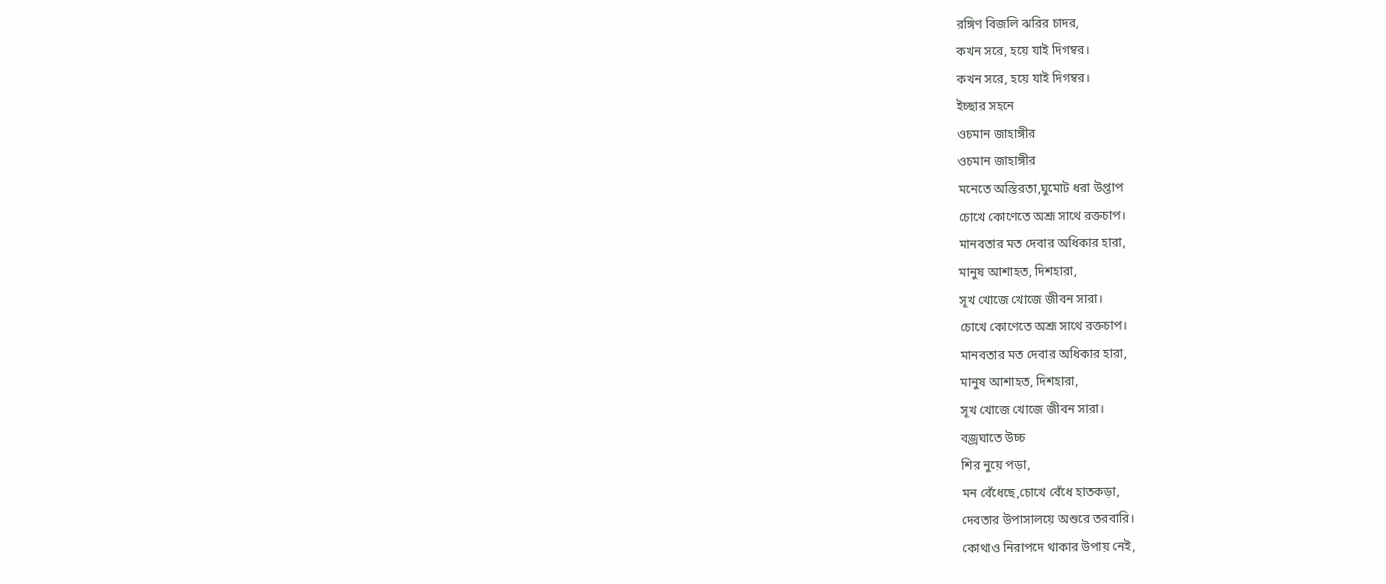রঙ্গিণ বিজলি ঝরির চাদর,
কখন সরে, হয়ে যাই দিগম্বর।
কখন সরে, হয়ে যাই দিগম্বর।
ইচ্ছার সহনে
ওচমান জাহাঙ্গীর
ওচমান জাহাঙ্গীর
মনেতে অস্তিরতা,ঘুমোট ধরা উপ্তাপ
চোখে কোণেতে অশ্রূ সাথে রক্তচাপ।
মানবতার মত দেবার অধিকার হারা,
মানুষ আশাহত, দিশহারা,
সূখ খোজে খোজে জীবন সারা।
চোখে কোণেতে অশ্রূ সাথে রক্তচাপ।
মানবতার মত দেবার অধিকার হারা,
মানুষ আশাহত, দিশহারা,
সূখ খোজে খোজে জীবন সারা।
বজ্রঘাতে উচ্চ
শির নুয়ে পড়া,
মন বেঁধেছে,চোখে বেঁধে হাতকড়া,
দেবতার উপাসালয়ে অশুরে তরবারি।
কোথাও নিরাপদে থাকার উপায় নেই,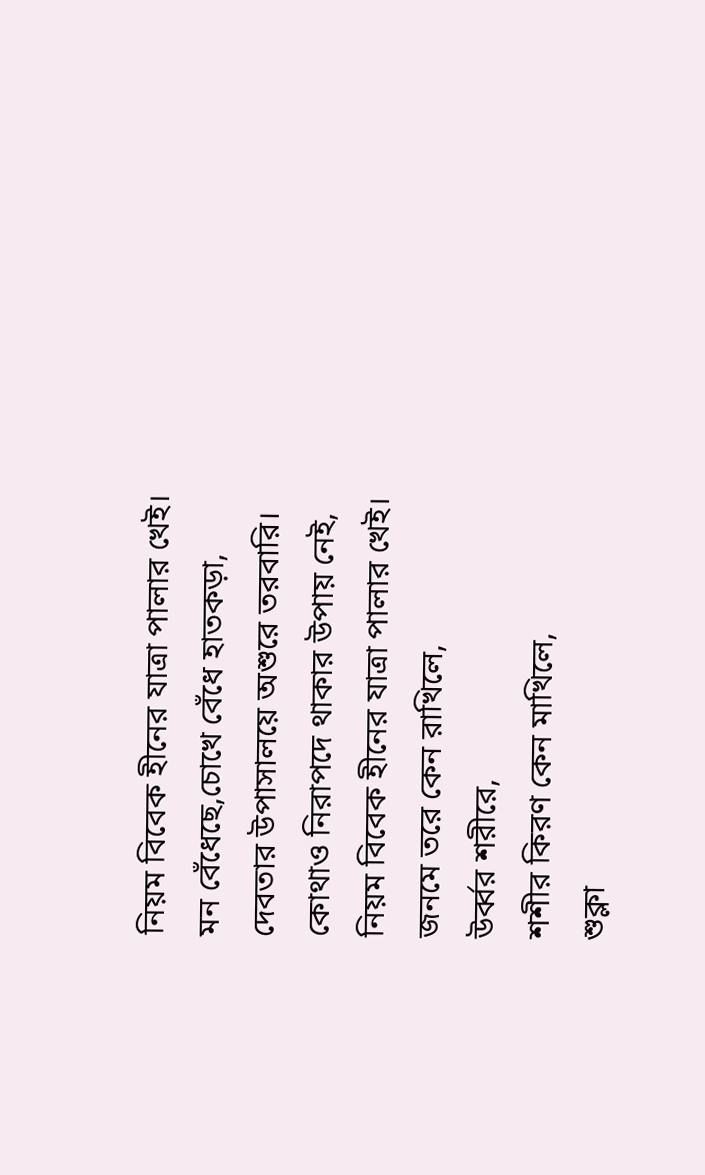নিয়ম বিবেক হীনের যাত্রা পালার খেই।
মন বেঁধেছে,চোখে বেঁধে হাতকড়া,
দেবতার উপাসালয়ে অশুরে তরবারি।
কোথাও নিরাপদে থাকার উপায় নেই,
নিয়ম বিবেক হীনের যাত্রা পালার খেই।
জনমে তরে কেন রাখিলে,
উর্ব্বর শরীরে,
শশীর কিরণ কেন মাখিলে,
শুক্লা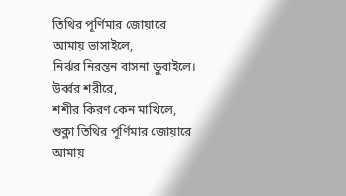তিথির পূর্ণিমার জোয়ারে
আমায় ভাসাইলে,
নির্ঝর নিরন্তন বাসনা ডুবাইলে।
উর্ব্বর শরীরে,
শশীর কিরণ কেন মাখিলে,
শুক্লা তিথির পূর্ণিমার জোয়ারে
আমায়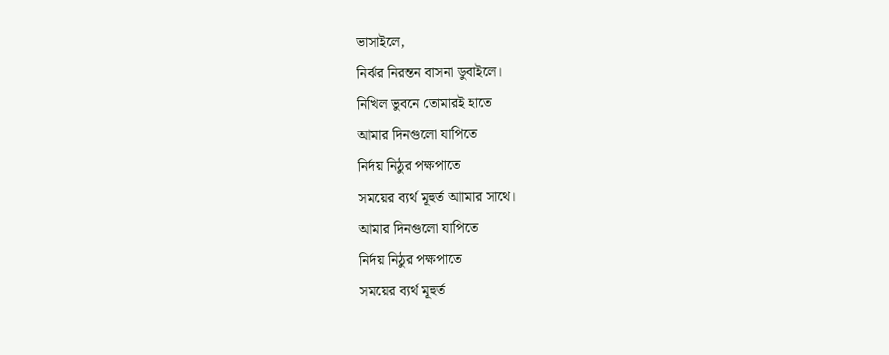ভাসাইলে,
নির্ঝর নিরন্তন বাসনা ডুবাইলে।
নিখিল ভুবনে তোমারই হাতে
আমার দিনগুলো যাপিতে
নির্দয় নিঠুর পক্ষপাতে
সময়ের ব্যর্থ মূহুর্ত আামার সাথে।
আমার দিনগুলো যাপিতে
নির্দয় নিঠুর পক্ষপাতে
সময়ের ব্যর্থ মূহুর্ত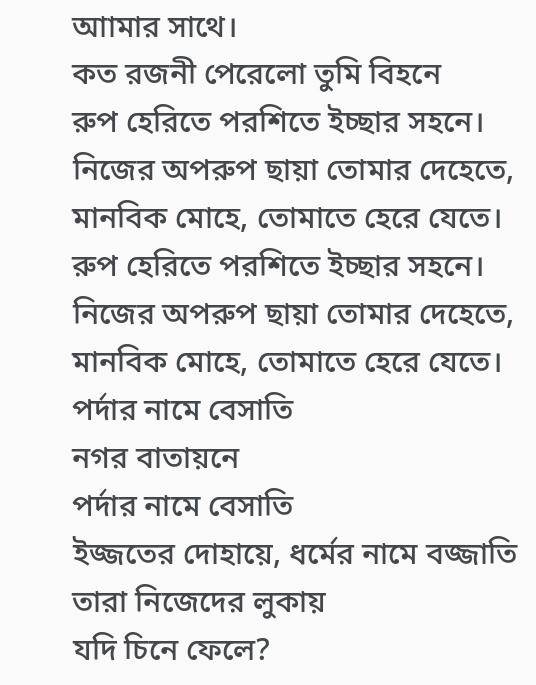আামার সাথে।
কত রজনী পেরেলো তুমি বিহনে
রুপ হেরিতে পরশিতে ইচ্ছার সহনে।
নিজের অপরুপ ছায়া তোমার দেহেতে,
মানবিক মোহে, তোমাতে হেরে যেতে।
রুপ হেরিতে পরশিতে ইচ্ছার সহনে।
নিজের অপরুপ ছায়া তোমার দেহেতে,
মানবিক মোহে, তোমাতে হেরে যেতে।
পর্দার নামে বেসাতি
নগর বাতায়নে
পর্দার নামে বেসাতি
ইজ্জতের দোহায়ে, ধর্মের নামে বজ্জাতি
তারা নিজেদের লুকায়
যদি চিনে ফেলে?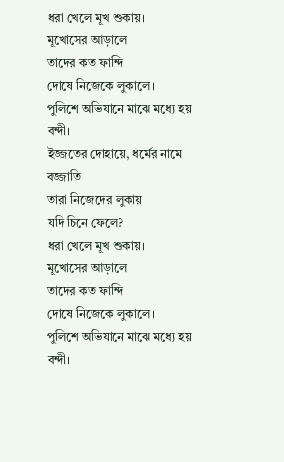ধরা খেলে মূখ শুকায়।
মূখোসের আড়ালে
তাদের কত ফান্দি
দোষে নিজেকে লুকালে।
পুলিশে অভিযানে মাঝে মধ্যে হয় বন্দী।
ইজ্জতের দোহায়ে, ধর্মের নামে বজ্জাতি
তারা নিজেদের লুকায়
যদি চিনে ফেলে?
ধরা খেলে মূখ শুকায়।
মূখোসের আড়ালে
তাদের কত ফান্দি
দোষে নিজেকে লুকালে।
পুলিশে অভিযানে মাঝে মধ্যে হয় বন্দী।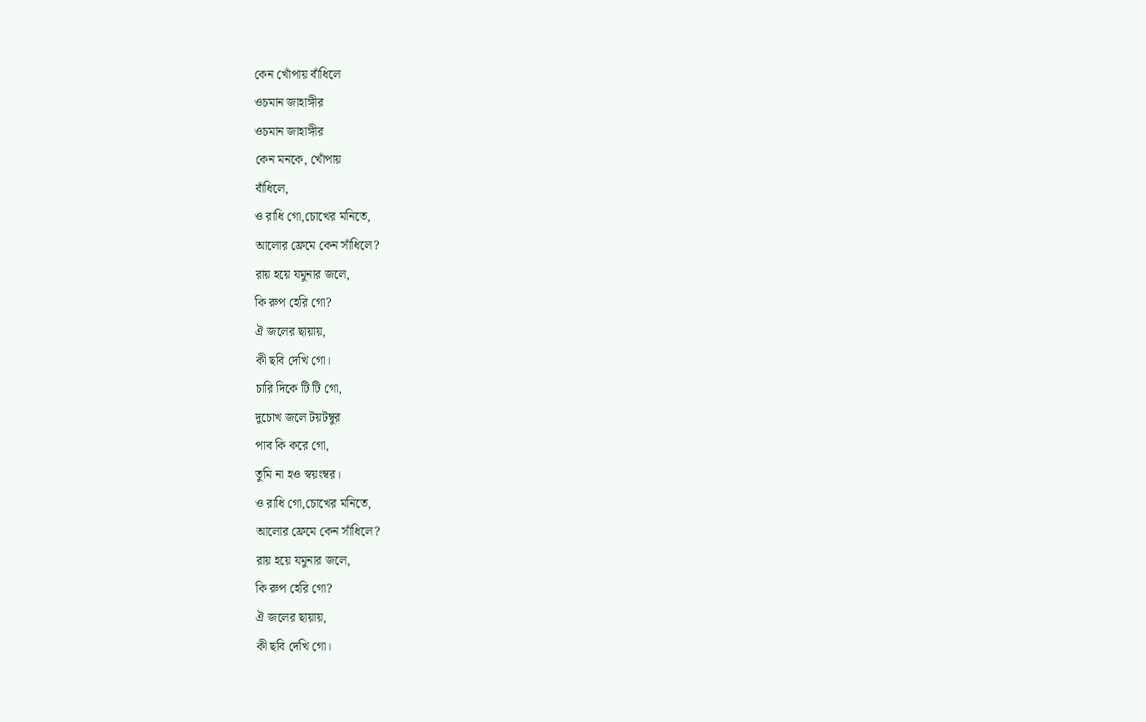কেন খোঁপায় বাঁধিলে
ওচমান জাহাঙ্গীর
ওচমান জাহাঙ্গীর
কেন মনকে, খোঁপায়
বাঁধিলে,
ও রাধি গো,চোখের মনিতে,
আলোর ফ্রেমে কেন সাঁধিলে?
রায় হয়ে যমুনার জলে,
কি রুপ হেরি গো?
ঐ জলের ছায়ায়,
কী ছবি দেখি গো।
চারি দিকে টি টি গো,
দুচোখ জলে টয়টম্বুর
পাব কি করে গো,
তুমি না হও স্বয়ংম্বর।
ও রাধি গো,চোখের মনিতে,
আলোর ফ্রেমে কেন সাঁধিলে?
রায় হয়ে যমুনার জলে,
কি রুপ হেরি গো?
ঐ জলের ছায়ায়,
কী ছবি দেখি গো।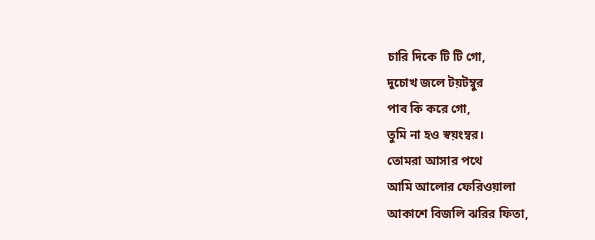চারি দিকে টি টি গো,
দুচোখ জলে টয়টম্বুর
পাব কি করে গো,
তুমি না হও স্বয়ংম্বর।
তোমরা আসার পথে
আমি আলোর ফেরিওয়ালা
আকাশে বিজলি ঝরির ফিতা,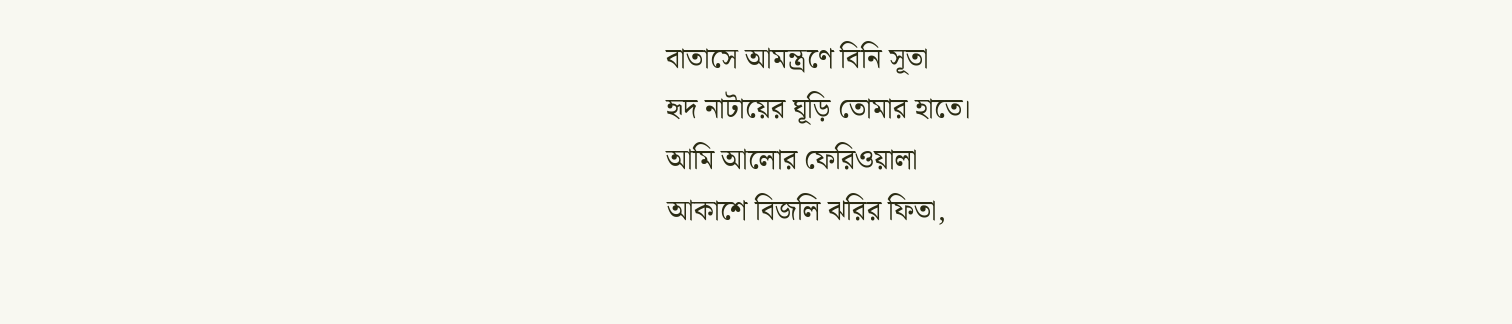বাতাসে আমন্ত্রণে বিনি সূতা
হৃদ নাটায়ের ঘূড়ি তোমার হাতে।
আমি আলোর ফেরিওয়ালা
আকাশে বিজলি ঝরির ফিতা,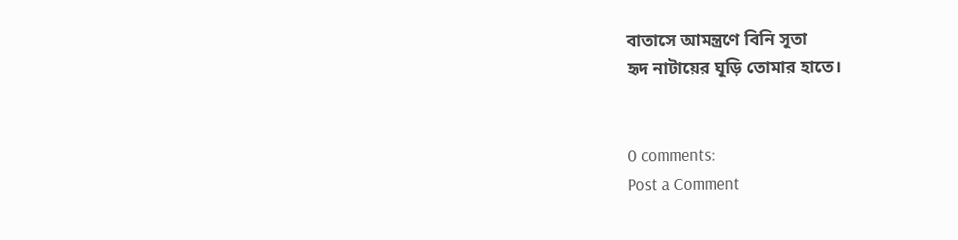বাতাসে আমন্ত্রণে বিনি সূতা
হৃদ নাটায়ের ঘূড়ি তোমার হাতে।


0 comments:
Post a Comment